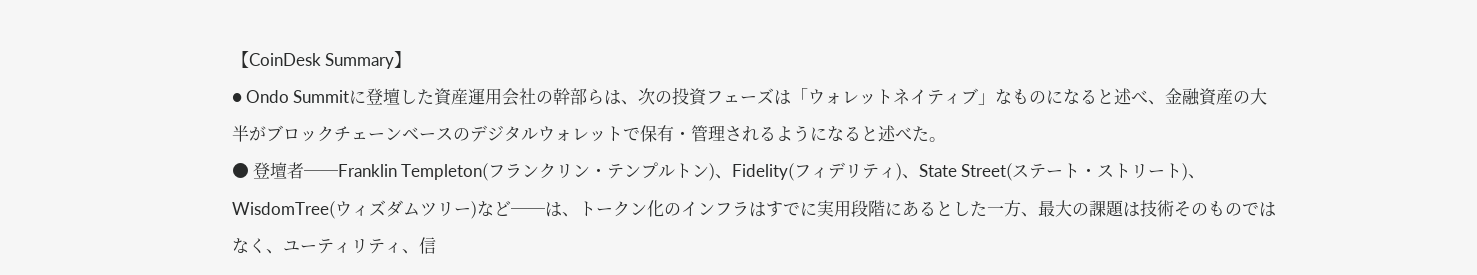【CoinDesk Summary】
● Ondo Summitに登壇した資産運用会社の幹部らは、次の投資フェーズは「ウォレットネイティブ」なものになると述べ、金融資産の大半がブロックチェーンベースのデジタルウォレットで保有・管理されるようになると述べた。
● 登壇者──Franklin Templeton(フランクリン・テンプルトン)、Fidelity(フィデリティ)、State Street(ステート・ストリート)、WisdomTree(ウィズダムツリー)など──は、トークン化のインフラはすでに実用段階にあるとした一方、最大の課題は技術そのものではなく、ユーティリティ、信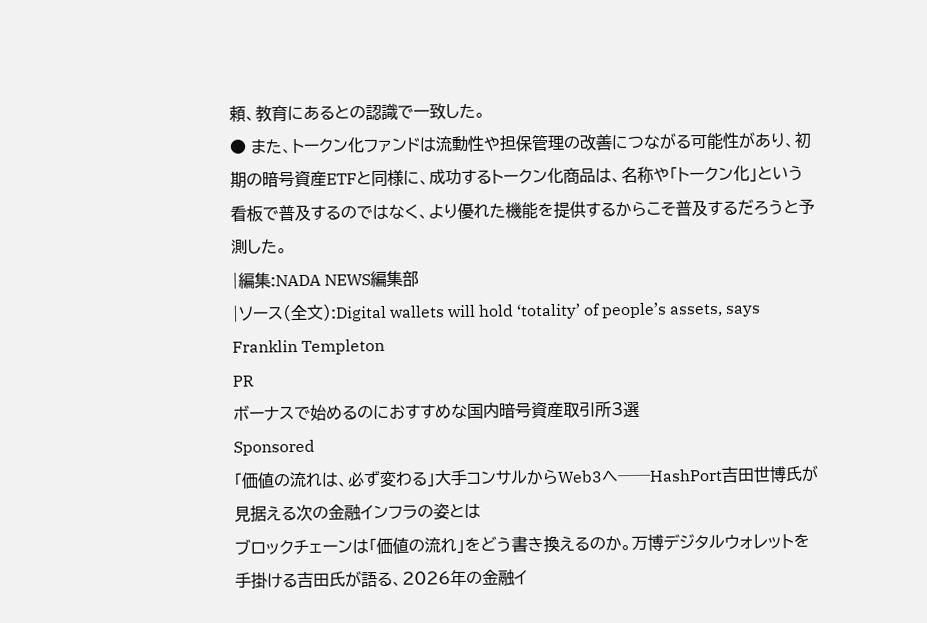頼、教育にあるとの認識で一致した。
● また、トークン化ファンドは流動性や担保管理の改善につながる可能性があり、初期の暗号資産ETFと同様に、成功するトークン化商品は、名称や「トークン化」という看板で普及するのではなく、より優れた機能を提供するからこそ普及するだろうと予測した。
|編集:NADA NEWS編集部
|ソース(全文):Digital wallets will hold ‘totality’ of people’s assets, says Franklin Templeton
PR
ボーナスで始めるのにおすすめな国内暗号資産取引所3選
Sponsored
「価値の流れは、必ず変わる」大手コンサルからWeb3へ──HashPort吉田世博氏が見据える次の金融インフラの姿とは
ブロックチェーンは「価値の流れ」をどう書き換えるのか。万博デジタルウォレットを手掛ける吉田氏が語る、2026年の金融イ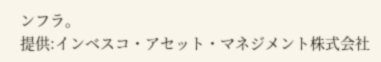ンフラ。
提供:インベスコ・アセット・マネジメント株式会社